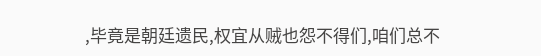,毕竟是朝廷遗民,权宜从贼也怨不得们,咱们总不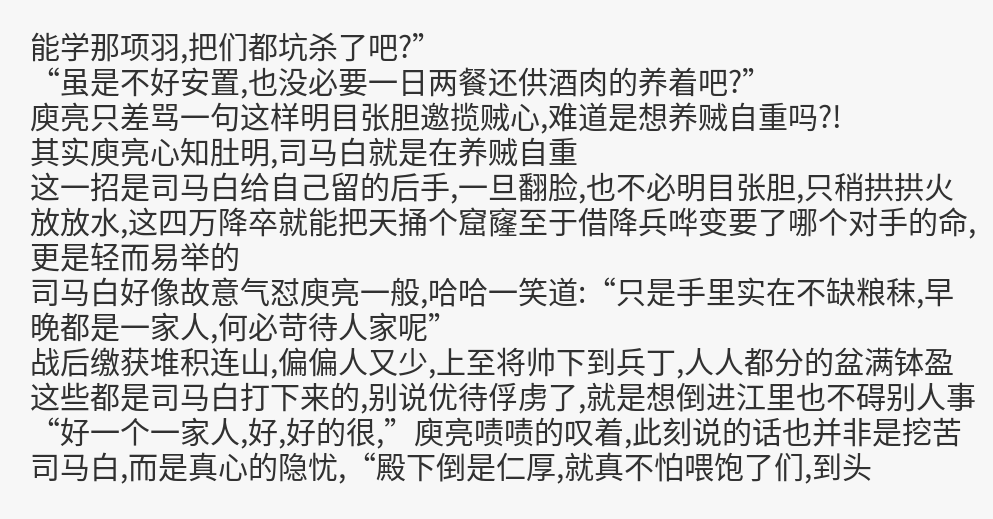能学那项羽,把们都坑杀了吧?”
“虽是不好安置,也没必要一日两餐还供酒肉的养着吧?”
庾亮只差骂一句这样明目张胆邀揽贼心,难道是想养贼自重吗?!
其实庾亮心知肚明,司马白就是在养贼自重
这一招是司马白给自己留的后手,一旦翻脸,也不必明目张胆,只稍拱拱火放放水,这四万降卒就能把天捅个窟窿至于借降兵哗变要了哪个对手的命,更是轻而易举的
司马白好像故意气怼庾亮一般,哈哈一笑道:“只是手里实在不缺粮秣,早晚都是一家人,何必苛待人家呢”
战后缴获堆积连山,偏偏人又少,上至将帅下到兵丁,人人都分的盆满钵盈这些都是司马白打下来的,别说优待俘虏了,就是想倒进江里也不碍别人事
“好一个一家人,好,好的很,”庾亮啧啧的叹着,此刻说的话也并非是挖苦司马白,而是真心的隐忧,“殿下倒是仁厚,就真不怕喂饱了们,到头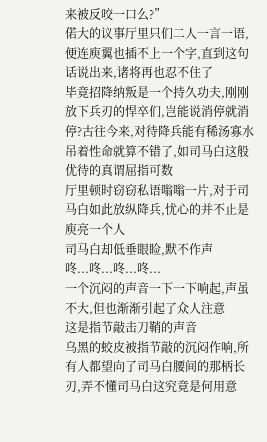来被反咬一口么?”
偌大的议事厅里只们二人一言一语,便连庾翼也插不上一个字,直到这句话说出来,诸将再也忍不住了
毕竟招降纳叛是一个持久功夫,刚刚放下兵刃的悍卒们,岂能说消停就消停?古往今来,对待降兵能有稀汤寡水吊着性命就算不错了,如司马白这般优待的真谓屈指可数
厅里顿时窃窃私语嗡嗡一片,对于司马白如此放纵降兵,忧心的并不止是庾亮一个人
司马白却低垂眼睑,默不作声
咚...咚...咚...咚...
一个沉闷的声音一下一下响起,声虽不大,但也渐渐引起了众人注意
这是指节敲击刀鞘的声音
乌黑的蛟皮被指节敲的沉闷作响,所有人都望向了司马白腰间的那柄长刃,弄不懂司马白这究竟是何用意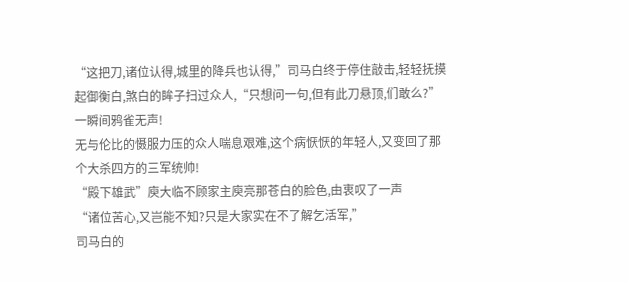“这把刀,诸位认得,城里的降兵也认得,”司马白终于停住敲击,轻轻抚摸起御衡白,煞白的眸子扫过众人,“只想问一句,但有此刀悬顶,们敢么?”
一瞬间鸦雀无声!
无与伦比的慑服力压的众人喘息艰难,这个病恹恹的年轻人,又变回了那个大杀四方的三军统帅!
“殿下雄武”庾大临不顾家主庾亮那苍白的脸色,由衷叹了一声
“诸位苦心,又岂能不知?只是大家实在不了解乞活军,”
司马白的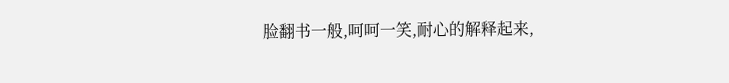脸翻书一般,呵呵一笑,耐心的解释起来,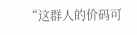“这群人的价码可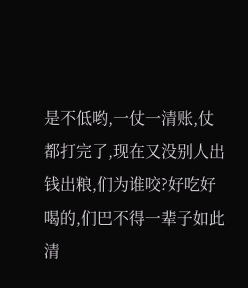是不低哟,一仗一清账,仗都打完了,现在又没别人出钱出粮,们为谁咬?好吃好喝的,们巴不得一辈子如此清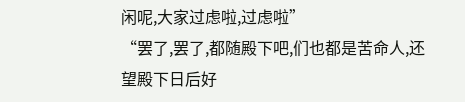闲呢,大家过虑啦,过虑啦”
“罢了,罢了,都随殿下吧,们也都是苦命人,还望殿下日后好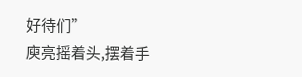好待们”
庾亮摇着头,摆着手